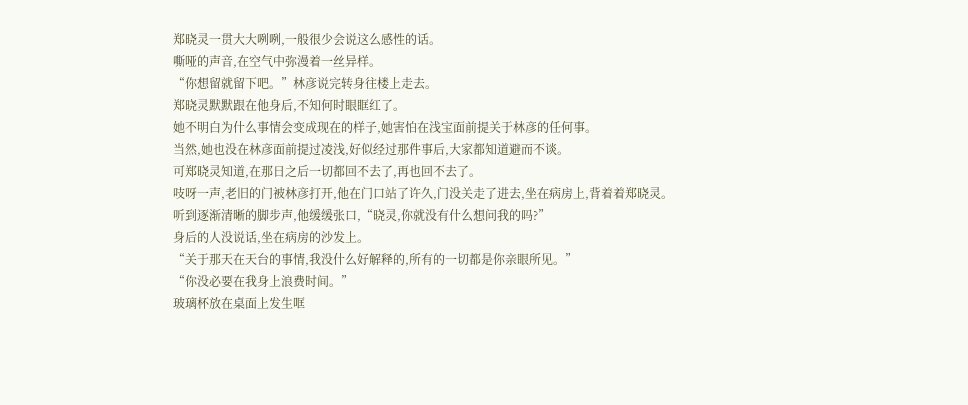郑晓灵一贯大大咧咧,一般很少会说这么感性的话。
嘶哑的声音,在空气中弥漫着一丝异样。
“你想留就留下吧。”林彦说完转身往楼上走去。
郑晓灵默默跟在他身后,不知何时眼眶红了。
她不明白为什么事情会变成现在的样子,她害怕在浅宝面前提关于林彦的任何事。
当然,她也没在林彦面前提过凌浅,好似经过那件事后,大家都知道避而不谈。
可郑晓灵知道,在那日之后一切都回不去了,再也回不去了。
吱呀一声,老旧的门被林彦打开,他在门口站了许久,门没关走了进去,坐在病房上,背着着郑晓灵。
听到逐渐清晰的脚步声,他缓缓张口,“晓灵,你就没有什么想问我的吗?”
身后的人没说话,坐在病房的沙发上。
“关于那天在天台的事情,我没什么好解释的,所有的一切都是你亲眼所见。”
“你没必要在我身上浪费时间。”
玻璃杯放在桌面上发生哐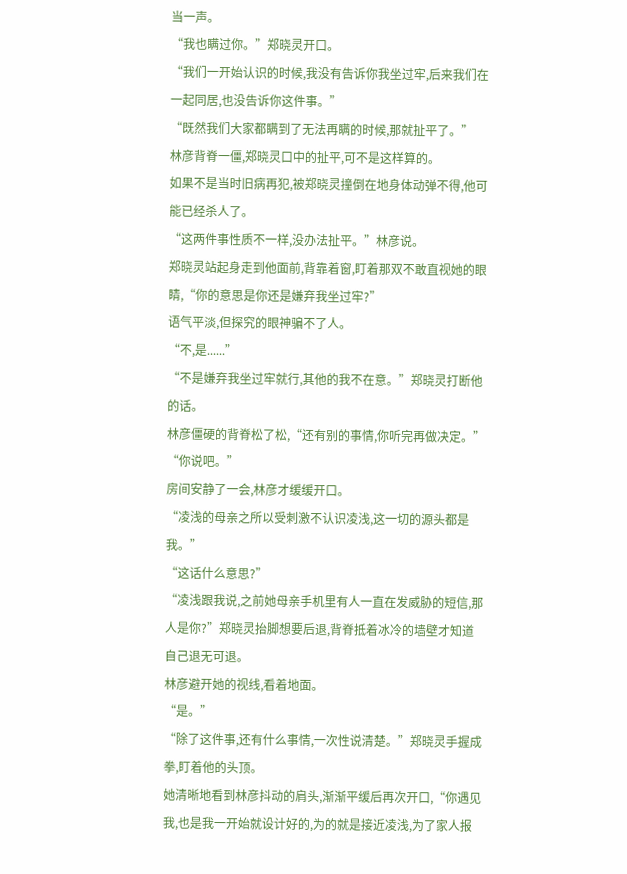当一声。
“我也瞒过你。”郑晓灵开口。
“我们一开始认识的时候,我没有告诉你我坐过牢,后来我们在一起同居,也没告诉你这件事。”
“既然我们大家都瞒到了无法再瞒的时候,那就扯平了。”
林彦背脊一僵,郑晓灵口中的扯平,可不是这样算的。
如果不是当时旧病再犯,被郑晓灵撞倒在地身体动弹不得,他可能已经杀人了。
“这两件事性质不一样,没办法扯平。”林彦说。
郑晓灵站起身走到他面前,背靠着窗,盯着那双不敢直视她的眼睛,“你的意思是你还是嫌弃我坐过牢?”
语气平淡,但探究的眼神骗不了人。
“不,是......”
“不是嫌弃我坐过牢就行,其他的我不在意。”郑晓灵打断他的话。
林彦僵硬的背脊松了松,“还有别的事情,你听完再做决定。”
“你说吧。”
房间安静了一会,林彦才缓缓开口。
“凌浅的母亲之所以受刺激不认识凌浅,这一切的源头都是我。”
“这话什么意思?”
“凌浅跟我说,之前她母亲手机里有人一直在发威胁的短信,那人是你?”郑晓灵抬脚想要后退,背脊抵着冰冷的墙壁才知道自己退无可退。
林彦避开她的视线,看着地面。
“是。”
“除了这件事,还有什么事情,一次性说清楚。”郑晓灵手握成拳,盯着他的头顶。
她清晰地看到林彦抖动的肩头,渐渐平缓后再次开口,“你遇见我,也是我一开始就设计好的,为的就是接近凌浅,为了家人报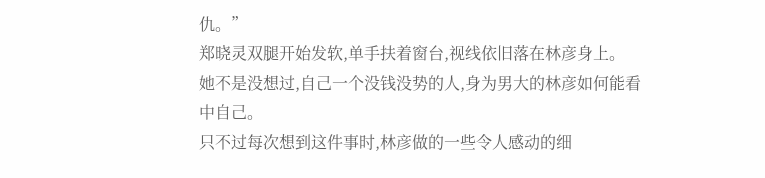仇。”
郑晓灵双腿开始发软,单手扶着窗台,视线依旧落在林彦身上。
她不是没想过,自己一个没钱没势的人,身为男大的林彦如何能看中自己。
只不过每次想到这件事时,林彦做的一些令人感动的细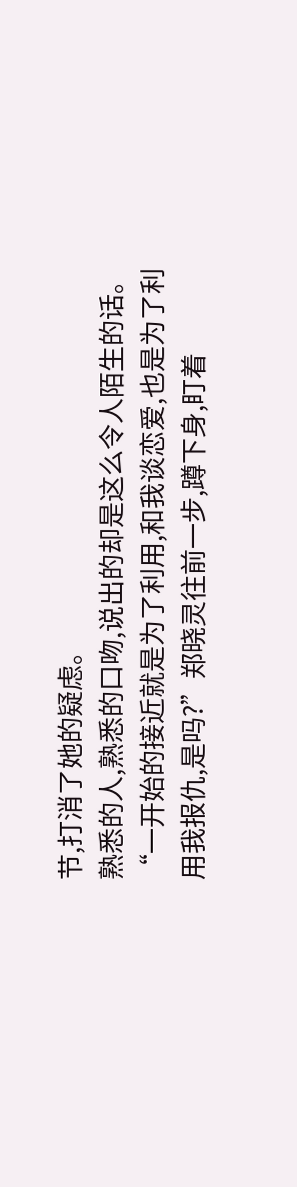节,打消了她的疑虑。
熟悉的人,熟悉的口吻,说出的却是这么令人陌生的话。
“一开始的接近就是为了利用,和我谈恋爱,也是为了利用我报仇,是吗?”郑晓灵往前一步,蹲下身,盯着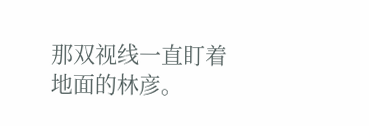那双视线一直盯着地面的林彦。